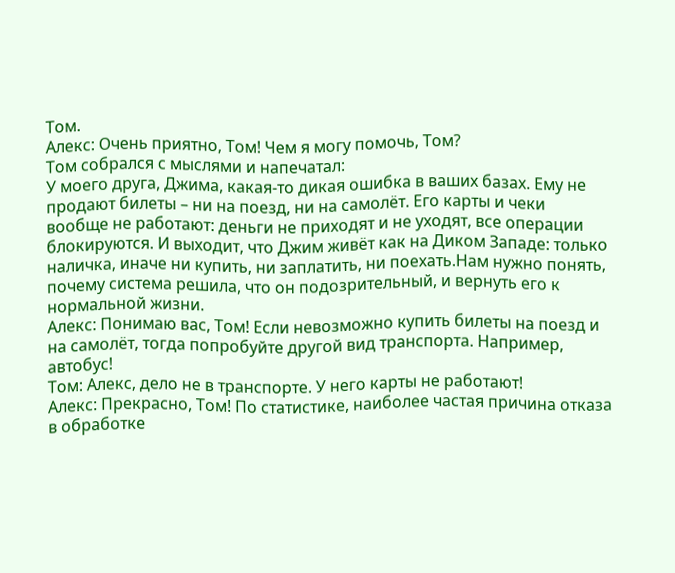Том.
Алекс: Очень приятно, Том! Чем я могу помочь, Том?
Том собрался с мыслями и напечатал:
У моего друга, Джима, какая-то дикая ошибка в ваших базах. Ему не продают билеты – ни на поезд, ни на самолёт. Его карты и чеки вообще не работают: деньги не приходят и не уходят, все операции блокируются. И выходит, что Джим живёт как на Диком Западе: только наличка, иначе ни купить, ни заплатить, ни поехать.Нам нужно понять, почему система решила, что он подозрительный, и вернуть его к нормальной жизни.
Алекс: Понимаю вас, Том! Если невозможно купить билеты на поезд и на самолёт, тогда попробуйте другой вид транспорта. Например, автобус!
Том: Алекс, дело не в транспорте. У него карты не работают!
Алекс: Прекрасно, Том! По статистике, наиболее частая причина отказа в обработке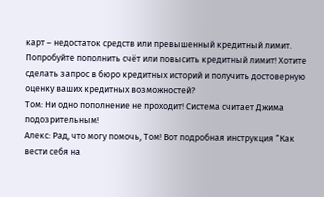карт – недостаток средств или превышенный кредитный лимит. Попробуйте пополнить счёт или повысить кредитный лимит! Хотите сделать запрос в бюро кредитных историй и получить достоверную оценку ваших кредитных возможностей?
Том: Ни одно пополнение не проходит! Система считает Джима подозрительным!
Алекс: Рад, что могу помочь, Том! Вот подробная инструкция “Как вести себя на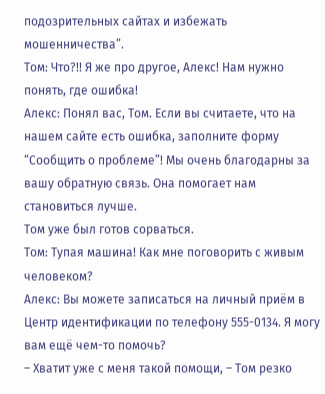подозрительных сайтах и избежать мошенничества”.
Том: Что?!! Я же про другое, Алекс! Нам нужно понять, где ошибка!
Алекс: Понял вас, Том. Если вы считаете, что на нашем сайте есть ошибка, заполните форму “Сообщить о проблеме”! Мы очень благодарны за вашу обратную связь. Она помогает нам становиться лучше.
Том уже был готов сорваться.
Том: Тупая машина! Как мне поговорить с живым человеком?
Алекс: Вы можете записаться на личный приём в Центр идентификации по телефону 555-0134. Я могу вам ещё чем-то помочь?
– Хватит уже с меня такой помощи, – Том резко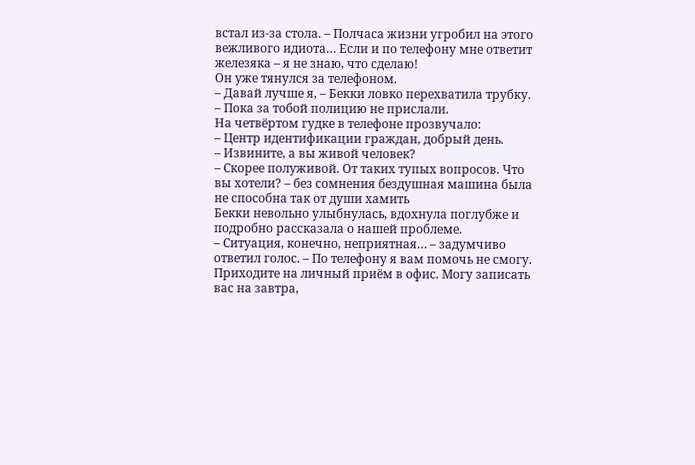встал из-за стола. – Полчаса жизни угробил на этого вежливого идиота… Если и по телефону мне ответит железяка – я не знаю, что сделаю!
Он уже тянулся за телефоном.
– Давай лучше я, – Бекки ловко перехватила трубку. – Пока за тобой полицию не прислали.
На четвёртом гудке в телефоне прозвучало:
– Центр идентификации граждан, добрый день.
– Извините, а вы живой человек?
– Скорее полуживой. От таких тупых вопросов. Что вы хотели? – без сомнения бездушная машина была не способна так от души хамить
Бекки невольно улыбнулась, вдохнула поглубже и подробно рассказала о нашей проблеме.
– Ситуация, конечно, неприятная… – задумчиво ответил голос. – По телефону я вам помочь не смогу. Приходите на личный приём в офис. Могу записать вас на завтра,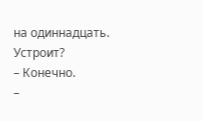на одиннадцать. Устроит?
– Конечно.
–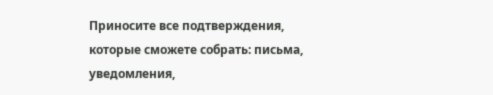Приносите все подтверждения, которые сможете собрать: письма, уведомления,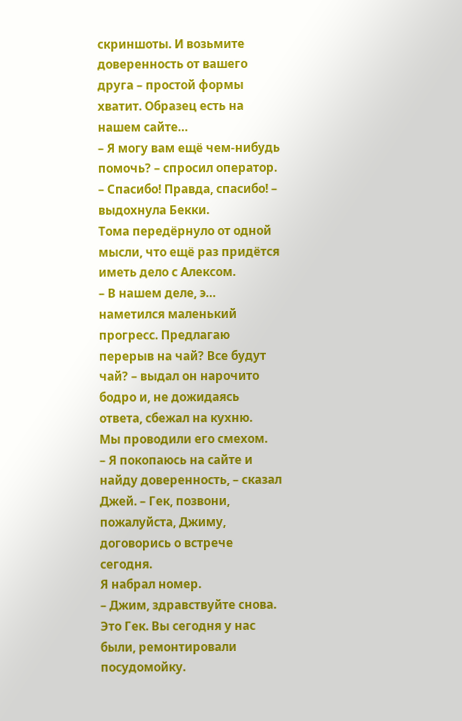скриншоты. И возьмите доверенность от вашего друга – простой формы хватит. Образец есть на нашем сайте…
– Я могу вам ещё чем-нибудь помочь? – спросил оператор.
– Спасибо! Правда, спасибо! – выдохнула Бекки.
Тома передёрнуло от одной мысли, что ещё раз придётся иметь дело с Алексом.
– В нашем деле, э… наметился маленький прогресс. Предлагаю перерыв на чай? Все будут чай? – выдал он нарочито бодро и, не дожидаясь ответа, сбежал на кухню.
Мы проводили его смехом.
– Я покопаюсь на сайте и найду доверенность, – сказал Джей. – Гек, позвони, пожалуйста, Джиму, договорись о встрече сегодня.
Я набрал номер.
– Джим, здравствуйте снова. Это Гек. Вы сегодня у нас были, ремонтировали посудомойку.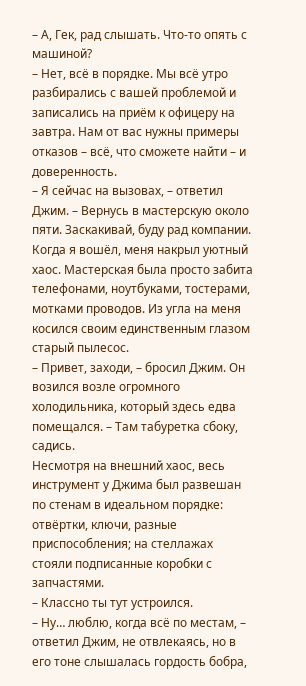– А, Гек, рад слышать. Что-то опять с машиной?
– Нет, всё в порядке. Мы всё утро разбирались с вашей проблемой и записались на приём к офицеру на завтра. Нам от вас нужны примеры отказов – всё, что сможете найти – и доверенность.
– Я сейчас на вызовах, – ответил Джим. – Вернусь в мастерскую около пяти. Заскакивай, буду рад компании.
Когда я вошёл, меня накрыл уютный хаос. Мастерская была просто забита телефонами, ноутбуками, тостерами, мотками проводов. Из угла на меня косился своим единственным глазом старый пылесос.
– Привет, заходи, – бросил Джим. Он возился возле огромного холодильника, который здесь едва помещался. – Там табуретка сбоку, садись.
Несмотря на внешний хаос, весь инструмент у Джима был развешан по стенам в идеальном порядке: отвёртки, ключи, разные приспособления; на стеллажах стояли подписанные коробки с запчастями.
– Классно ты тут устроился.
– Ну… люблю, когда всё по местам, – ответил Джим, не отвлекаясь, но в его тоне слышалась гордость бобра,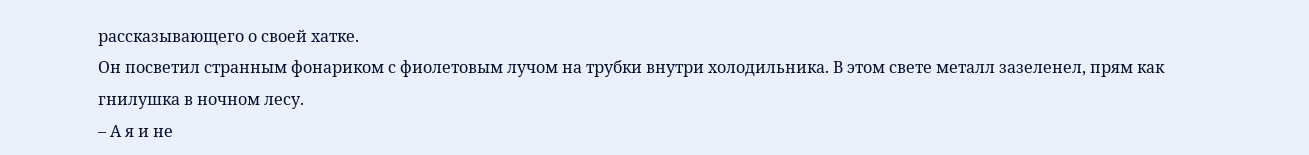рассказывающего о своей хатке.
Он посветил странным фонариком с фиолетовым лучом на трубки внутри холодильника. В этом свете металл зазеленел, прям как гнилушка в ночном лесу.
– А я и не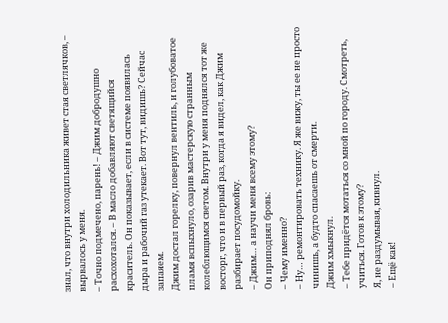знал, что внутри холодильника живет стая светлячков, – вырвалось у меня.
– Точно подмечено, парень! – Джим добродушно расхохотался. – В масло добавляют светящийся краситель. Он показывает, если в системе появилась дыра и рабочий газ утекает. Вот тут, видишь? Сейчас запаяем.
Джим достал горелку, повернул вентиль, и голубоватое пламя вспыхнуло, озарив мастерскую странным колеблющимся светом. Внутри у меня поднялся тот же восторг, что и в первый раз, когда я видел, как Джим разбирает посудомойку.
– Джим… а научи меня всему этому?
Он приподнял бровь:
– Чему именно?
– Ну… ремонтировать технику. Я же вижу, ты ее не просто чинишь, а будто спасаешь от смерти.
Джим хмыкнул.
– Тебе придётся мотаться со мной по городу. Смотреть, учиться. Готов к этому?
Я, не раздумывая, кивнул.
– Ещё как!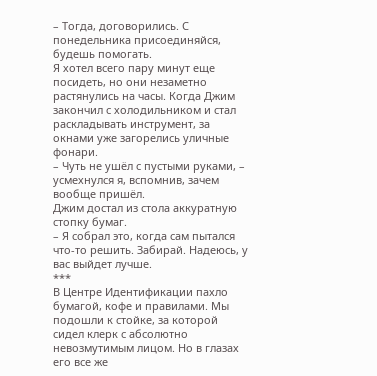– Тогда, договорились. С понедельника присоединяйся, будешь помогать.
Я хотел всего пару минут еще посидеть, но они незаметно растянулись на часы. Когда Джим закончил с холодильником и стал раскладывать инструмент, за окнами уже загорелись уличные фонари.
– Чуть не ушёл с пустыми руками, – усмехнулся я, вспомнив, зачем вообще пришёл.
Джим достал из стола аккуратную стопку бумаг.
– Я собрал это, когда сам пытался что-то решить. Забирай. Надеюсь, у вас выйдет лучше.
***
В Центре Идентификации пахло бумагой, кофе и правилами. Мы подошли к стойке, за которой сидел клерк с абсолютно невозмутимым лицом. Но в глазах его все же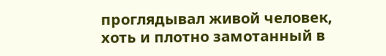проглядывал живой человек, хоть и плотно замотанный в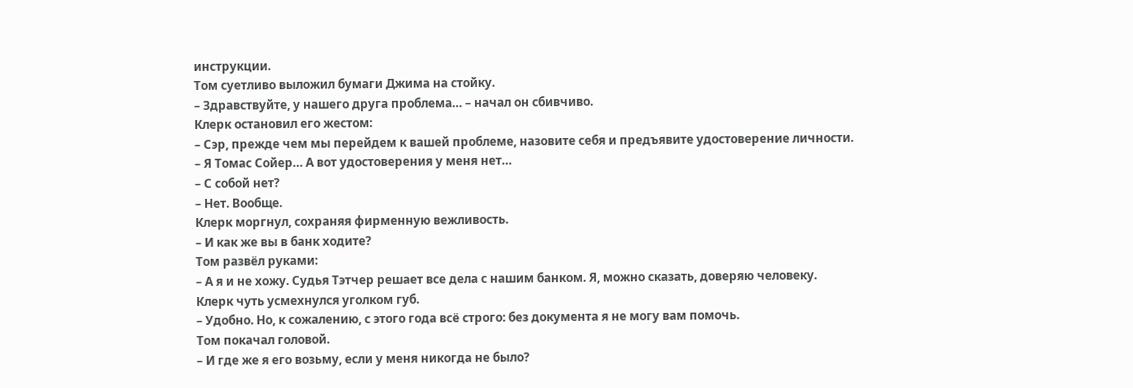инструкции.
Том суетливо выложил бумаги Джима на стойку.
– Здравствуйте, у нашего друга проблема… – начал он сбивчиво.
Клерк остановил его жестом:
– Сэр, прежде чем мы перейдем к вашей проблеме, назовите себя и предъявите удостоверение личности.
– Я Томас Сойер… А вот удостоверения у меня нет…
– С собой нет?
– Нет. Вообще.
Клерк моргнул, сохраняя фирменную вежливость.
– И как же вы в банк ходите?
Том развёл руками:
– А я и не хожу. Судья Тэтчер решает все дела с нашим банком. Я, можно сказать, доверяю человеку.
Клерк чуть усмехнулся уголком губ.
– Удобно. Но, к сожалению, с этого года всё строго: без документа я не могу вам помочь.
Том покачал головой.
– И где же я его возьму, если у меня никогда не было?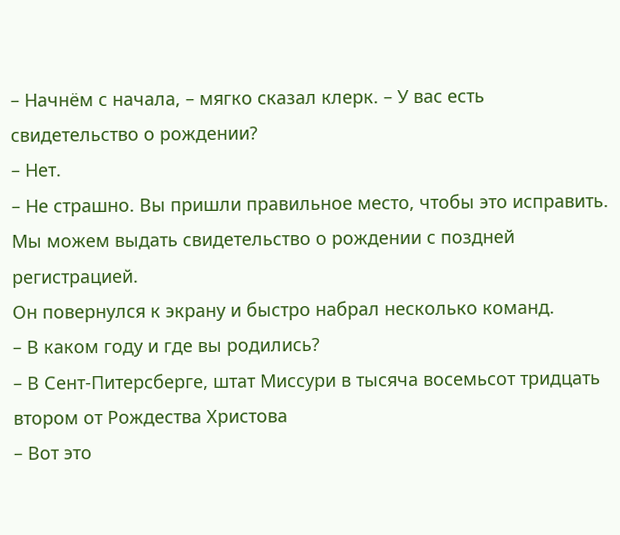– Начнём с начала, – мягко сказал клерк. – У вас есть свидетельство о рождении?
– Нет.
– Не страшно. Вы пришли правильное место, чтобы это исправить. Мы можем выдать свидетельство о рождении с поздней регистрацией.
Он повернулся к экрану и быстро набрал несколько команд.
– В каком году и где вы родились?
– В Сент-Питерсберге, штат Миссури в тысяча восемьсот тридцать втором от Рождества Христова
– Вот это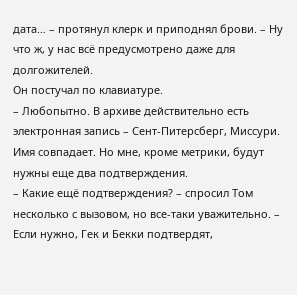дата… – протянул клерк и приподнял брови. – Ну что ж, у нас всё предусмотрено даже для долгожителей.
Он постучал по клавиатуре.
– Любопытно. В архиве действительно есть электронная запись – Сент-Питерсберг, Миссури. Имя совпадает. Но мне, кроме метрики, будут нужны еще два подтверждения.
– Какие ещё подтверждения? – спросил Том несколько с вызовом, но все-таки уважительно. – Если нужно, Гек и Бекки подтвердят,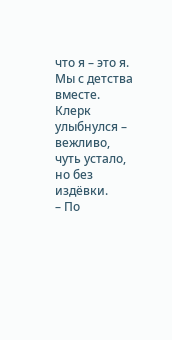что я – это я. Мы с детства вместе.
Клерк улыбнулся – вежливо, чуть устало, но без издёвки.
– По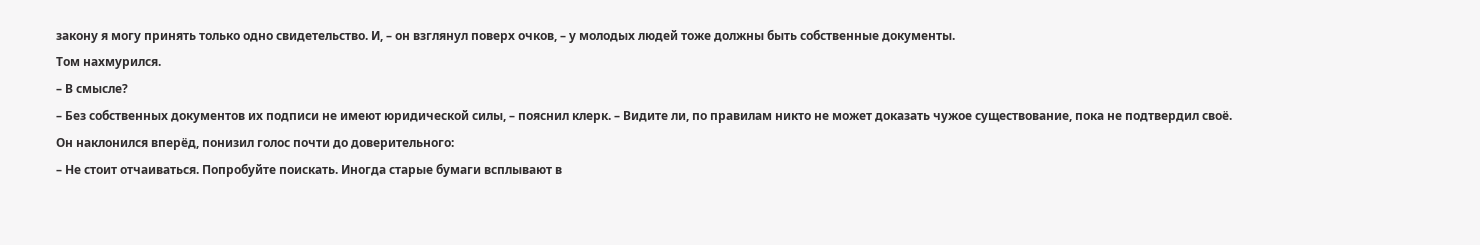закону я могу принять только одно свидетельство. И, – он взглянул поверх очков, – у молодых людей тоже должны быть собственные документы.
Том нахмурился.
– В смысле?
– Без собственных документов их подписи не имеют юридической силы, – пояснил клерк. – Видите ли, по правилам никто не может доказать чужое существование, пока не подтвердил своё.
Он наклонился вперёд, понизил голос почти до доверительного:
– Не стоит отчаиваться. Попробуйте поискать. Иногда старые бумаги всплывают в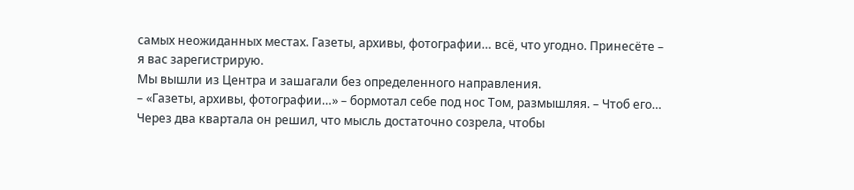самых неожиданных местах. Газеты, архивы, фотографии… всё, что угодно. Принесёте – я вас зарегистрирую.
Мы вышли из Центра и зашагали без определенного направления.
– «Газеты, архивы, фотографии…» – бормотал себе под нос Том, размышляя. – Чтоб его…
Через два квартала он решил, что мысль достаточно созрела, чтобы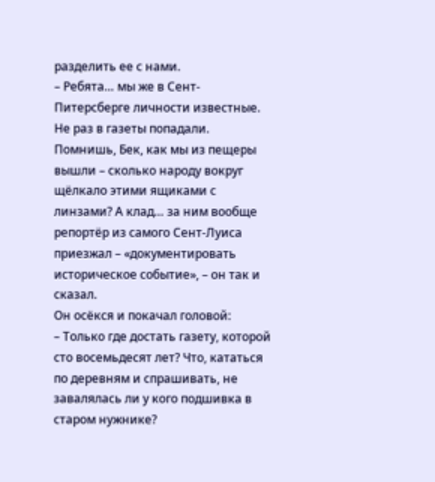разделить ее с нами.
– Ребята… мы же в Сент-Питерсберге личности известные. Не раз в газеты попадали. Помнишь, Бек, как мы из пещеры вышли – сколько народу вокруг щёлкало этими ящиками с линзами? А клад… за ним вообще репортёр из самого Сент-Луиса приезжал – «документировать историческое событие», – он так и сказал.
Он осёкся и покачал головой:
– Только где достать газету, которой сто восемьдесят лет? Что, кататься по деревням и спрашивать, не завалялась ли у кого подшивка в старом нужнике?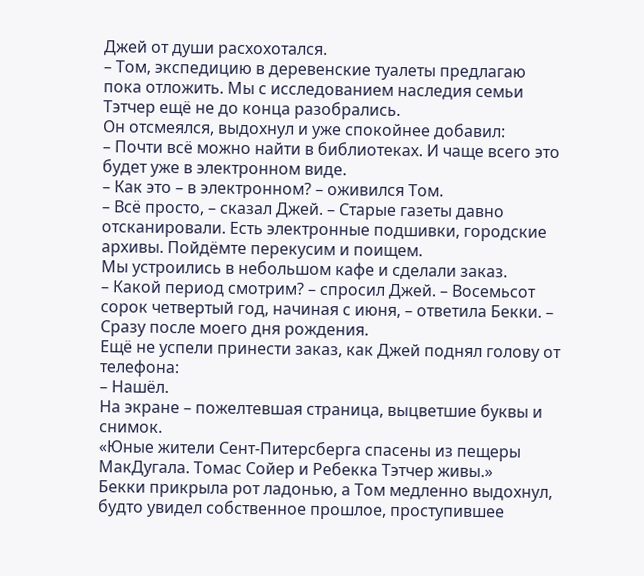Джей от души расхохотался.
– Том, экспедицию в деревенские туалеты предлагаю пока отложить. Мы с исследованием наследия семьи Тэтчер ещё не до конца разобрались.
Он отсмеялся, выдохнул и уже спокойнее добавил:
– Почти всё можно найти в библиотеках. И чаще всего это будет уже в электронном виде.
– Как это – в электронном? – оживился Том.
– Всё просто, – сказал Джей. – Старые газеты давно отсканировали. Есть электронные подшивки, городские архивы. Пойдёмте перекусим и поищем.
Мы устроились в небольшом кафе и сделали заказ.
– Какой период смотрим? – спросил Джей. – Восемьсот сорок четвертый год, начиная с июня, – ответила Бекки. – Сразу после моего дня рождения.
Ещё не успели принести заказ, как Джей поднял голову от телефона:
– Нашёл.
На экране – пожелтевшая страница, выцветшие буквы и снимок.
«Юные жители Сент-Питерсберга спасены из пещеры МакДугала. Томас Сойер и Ребекка Тэтчер живы.»
Бекки прикрыла рот ладонью, а Том медленно выдохнул, будто увидел собственное прошлое, проступившее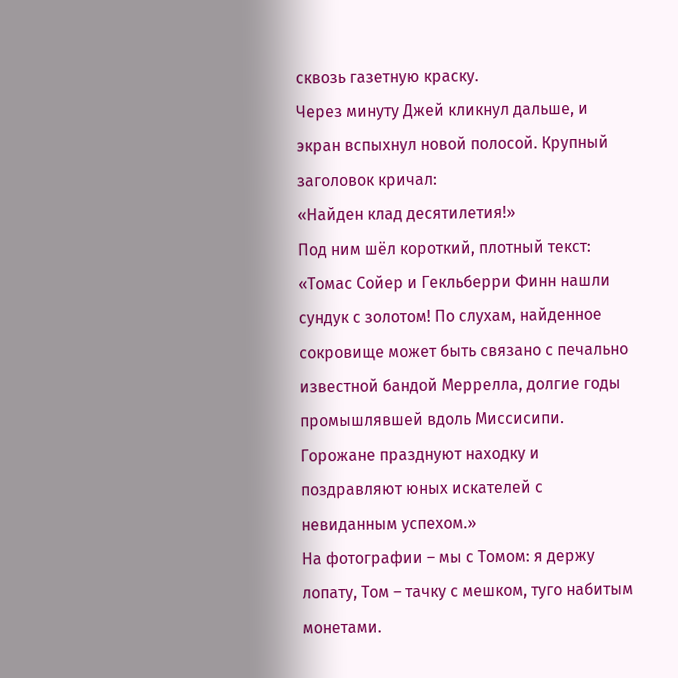сквозь газетную краску.
Через минуту Джей кликнул дальше, и экран вспыхнул новой полосой. Крупный заголовок кричал:
«Найден клад десятилетия!»
Под ним шёл короткий, плотный текст:
«Томас Сойер и Гекльберри Финн нашли сундук с золотом! По слухам, найденное сокровище может быть связано с печально известной бандой Меррелла, долгие годы промышлявшей вдоль Миссисипи. Горожане празднуют находку и поздравляют юных искателей с невиданным успехом.»
На фотографии – мы с Томом: я держу лопату, Том – тачку с мешком, туго набитым монетами.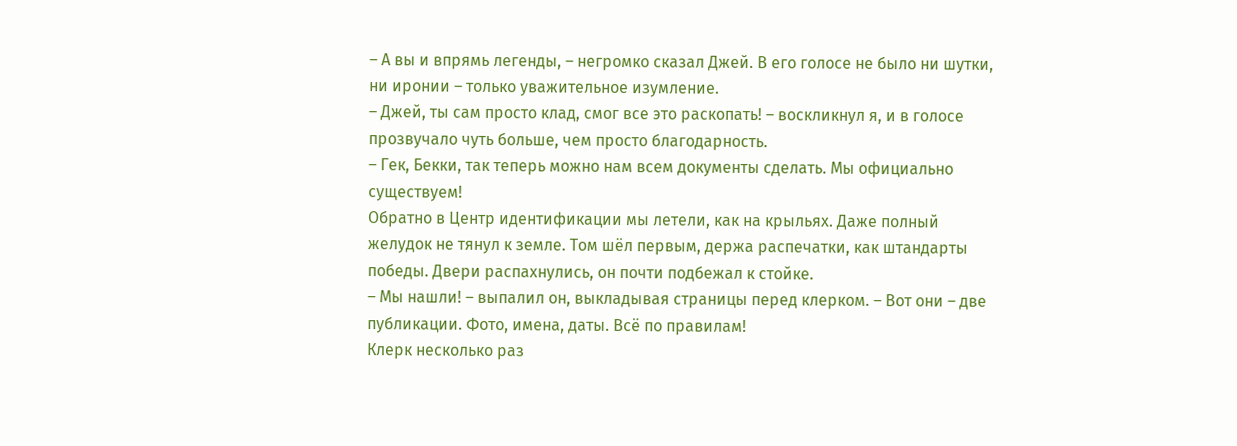– А вы и впрямь легенды, – негромко сказал Джей. В его голосе не было ни шутки, ни иронии – только уважительное изумление.
– Джей, ты сам просто клад, смог все это раскопать! – воскликнул я, и в голосе прозвучало чуть больше, чем просто благодарность.
– Гек, Бекки, так теперь можно нам всем документы сделать. Мы официально существуем!
Обратно в Центр идентификации мы летели, как на крыльях. Даже полный желудок не тянул к земле. Том шёл первым, держа распечатки, как штандарты победы. Двери распахнулись, он почти подбежал к стойке.
– Мы нашли! – выпалил он, выкладывая страницы перед клерком. – Вот они – две публикации. Фото, имена, даты. Всё по правилам!
Клерк несколько раз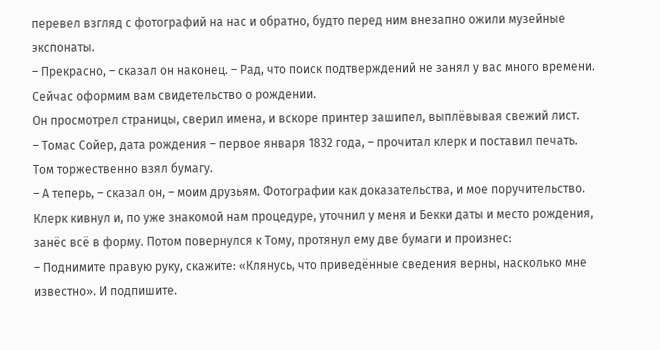перевел взгляд с фотографий на нас и обратно, будто перед ним внезапно ожили музейные экспонаты.
– Прекрасно, – сказал он наконец. – Рад, что поиск подтверждений не занял у вас много времени. Сейчас оформим вам свидетельство о рождении.
Он просмотрел страницы, сверил имена, и вскоре принтер зашипел, выплёвывая свежий лист.
– Томас Сойер, дата рождения – первое января 1832 года, – прочитал клерк и поставил печать.
Том торжественно взял бумагу.
– А теперь, – сказал он, – моим друзьям. Фотографии как доказательства, и мое поручительство.
Клерк кивнул и, по уже знакомой нам процедуре, уточнил у меня и Бекки даты и место рождения, занёс всё в форму. Потом повернулся к Тому, протянул ему две бумаги и произнес:
– Поднимите правую руку, скажите: «Клянусь, что приведённые сведения верны, насколько мне известно». И подпишите.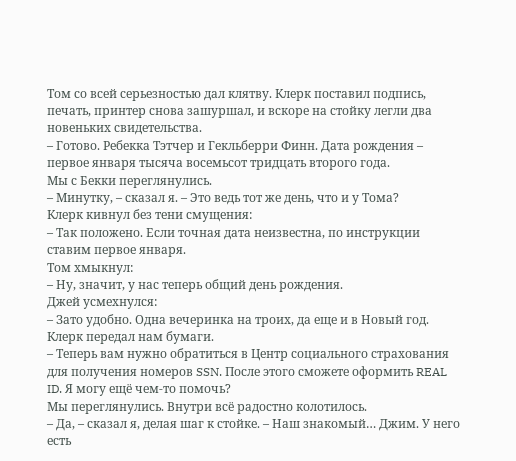Том со всей серьезностью дал клятву. Клерк поставил подпись, печать, принтер снова зашуршал, и вскоре на стойку легли два новеньких свидетельства.
– Готово. Ребекка Тэтчер и Гекльберри Финн. Дата рождения – первое января тысяча восемьсот тридцать второго года.
Мы с Бекки переглянулись.
– Минутку, – сказал я. – Это ведь тот же день, что и у Тома?
Клерк кивнул без тени смущения:
– Так положено. Если точная дата неизвестна, по инструкции ставим первое января.
Том хмыкнул:
– Ну, значит, у нас теперь общий день рождения.
Джей усмехнулся:
– Зато удобно. Одна вечеринка на троих, да еще и в Новый год.
Клерк передал нам бумаги.
– Теперь вам нужно обратиться в Центр социального страхования для получения номеров SSN. После этого сможете оформить REAL ID. Я могу ещё чем-то помочь?
Мы переглянулись. Внутри всё радостно колотилось.
– Да, – сказал я, делая шаг к стойке. – Наш знакомый… Джим. У него есть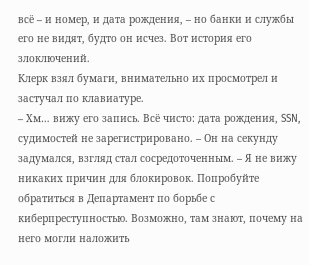всё – и номер, и дата рождения, – но банки и службы его не видят, будто он исчез. Вот история его злоключений.
Клерк взял бумаги, внимательно их просмотрел и застучал по клавиатуре.
– Хм… вижу его запись. Всё чисто: дата рождения, SSN, судимостей не зарегистрировано. – Он на секунду задумался, взгляд стал сосредоточенным. – Я не вижу никаких причин для блокировок. Попробуйте обратиться в Департамент по борьбе с киберпреступностью. Возможно, там знают, почему на него могли наложить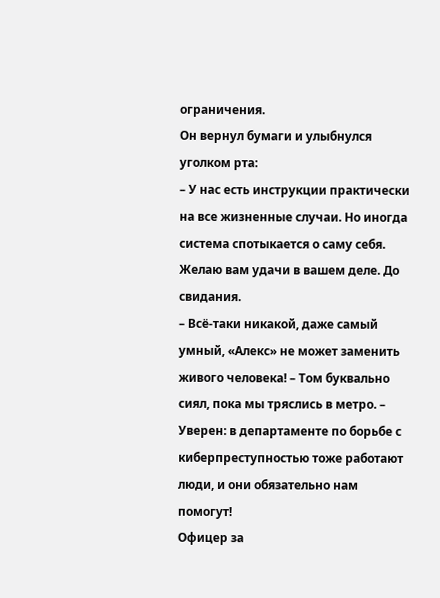ограничения.
Он вернул бумаги и улыбнулся уголком рта:
– У нас есть инструкции практически на все жизненные случаи. Но иногда система спотыкается о саму себя. Желаю вам удачи в вашем деле. До свидания.
– Всё-таки никакой, даже самый умный, «Алекс» не может заменить живого человека! – Том буквально сиял, пока мы тряслись в метро. – Уверен: в департаменте по борьбе с киберпреступностью тоже работают люди, и они обязательно нам помогут!
Офицер за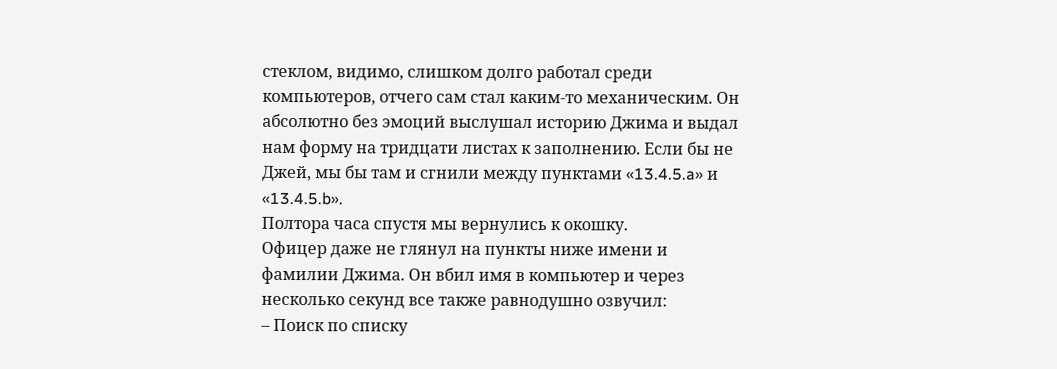стеклом, видимо, слишком долго работал среди компьютеров, отчего сам стал каким-то механическим. Он абсолютно без эмоций выслушал историю Джима и выдал нам форму на тридцати листах к заполнению. Если бы не Джей, мы бы там и сгнили между пунктами «13.4.5.a» и «13.4.5.b».
Полтора часа спустя мы вернулись к окошку.
Офицер даже не глянул на пункты ниже имени и фамилии Джима. Он вбил имя в компьютер и через несколько секунд все также равнодушно озвучил:
– Поиск по списку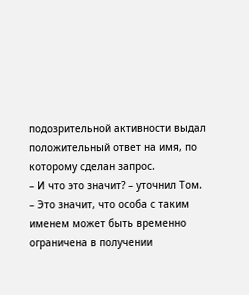подозрительной активности выдал положительный ответ на имя, по которому сделан запрос.
– И что это значит? – уточнил Том.
– Это значит, что особа с таким именем может быть временно ограничена в получении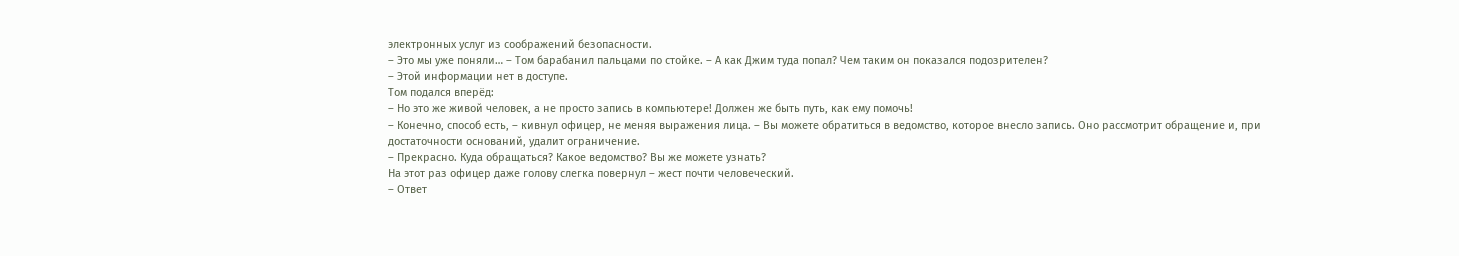электронных услуг из соображений безопасности.
– Это мы уже поняли… – Том барабанил пальцами по стойке. – А как Джим туда попал? Чем таким он показался подозрителен?
– Этой информации нет в доступе.
Том подался вперёд:
– Но это же живой человек, а не просто запись в компьютере! Должен же быть путь, как ему помочь!
– Конечно, способ есть, – кивнул офицер, не меняя выражения лица. – Вы можете обратиться в ведомство, которое внесло запись. Оно рассмотрит обращение и, при достаточности оснований, удалит ограничение.
– Прекрасно. Куда обращаться? Какое ведомство? Вы же можете узнать?
На этот раз офицер даже голову слегка повернул – жест почти человеческий.
– Ответ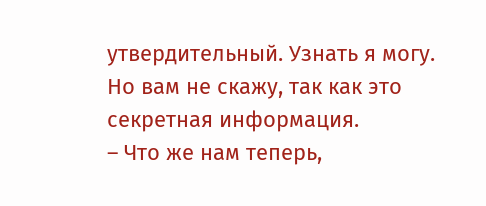утвердительный. Узнать я могу. Но вам не скажу, так как это секретная информация.
– Что же нам теперь,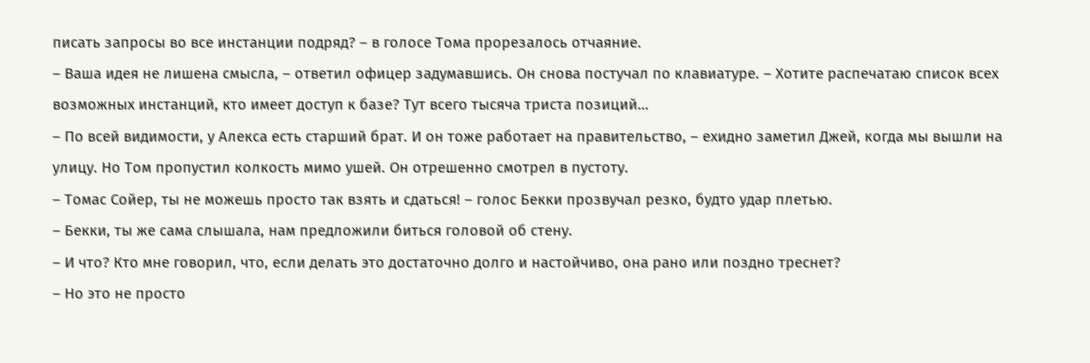писать запросы во все инстанции подряд? – в голосе Тома прорезалось отчаяние.
– Ваша идея не лишена смысла, – ответил офицер задумавшись. Он снова постучал по клавиатуре. – Хотите распечатаю список всех возможных инстанций, кто имеет доступ к базе? Тут всего тысяча триста позиций…
– По всей видимости, у Алекса есть старший брат. И он тоже работает на правительство, – ехидно заметил Джей, когда мы вышли на улицу. Но Том пропустил колкость мимо ушей. Он отрешенно смотрел в пустоту.
– Томас Сойер, ты не можешь просто так взять и сдаться! – голос Бекки прозвучал резко, будто удар плетью.
– Бекки, ты же сама слышала, нам предложили биться головой об стену.
– И что? Кто мне говорил, что, если делать это достаточно долго и настойчиво, она рано или поздно треснет?
– Но это не просто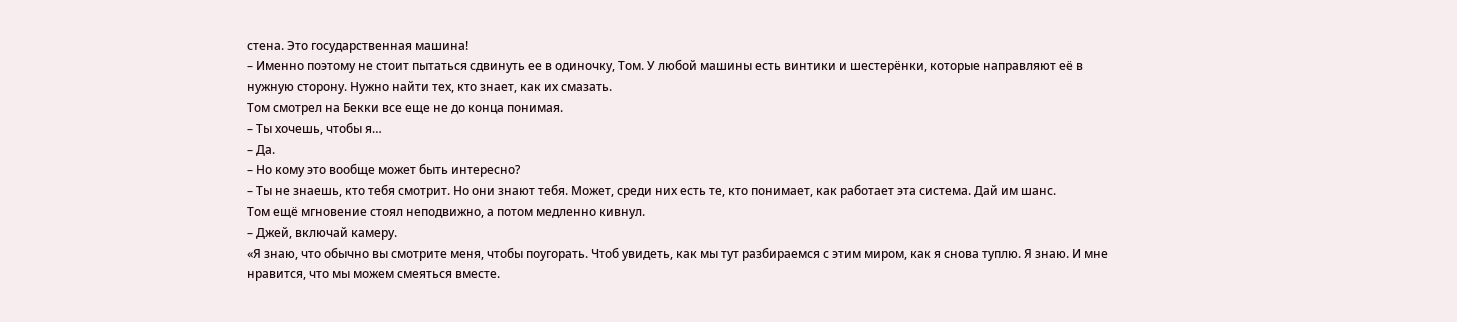стена. Это государственная машина!
– Именно поэтому не стоит пытаться сдвинуть ее в одиночку, Том. У любой машины есть винтики и шестерёнки, которые направляют её в нужную сторону. Нужно найти тех, кто знает, как их смазать.
Том смотрел на Бекки все еще не до конца понимая.
– Ты хочешь, чтобы я…
– Да.
– Но кому это вообще может быть интересно?
– Ты не знаешь, кто тебя смотрит. Но они знают тебя. Может, среди них есть те, кто понимает, как работает эта система. Дай им шанс.
Том ещё мгновение стоял неподвижно, а потом медленно кивнул.
– Джей, включай камеру.
«Я знаю, что обычно вы смотрите меня, чтобы поугорать. Чтоб увидеть, как мы тут разбираемся с этим миром, как я снова туплю. Я знаю. И мне нравится, что мы можем смеяться вместе.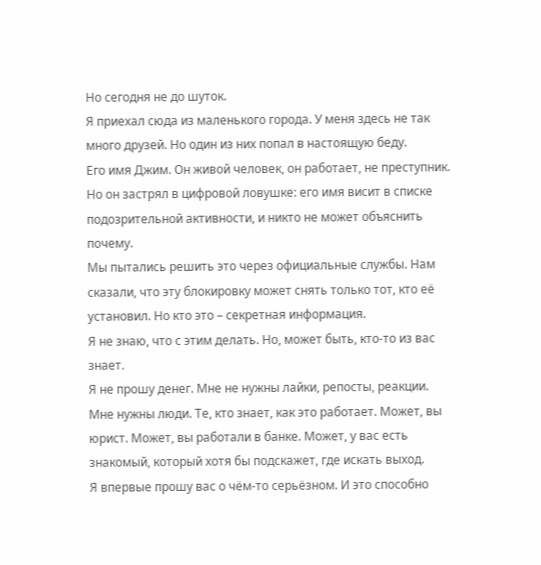Но сегодня не до шуток.
Я приехал сюда из маленького города. У меня здесь не так много друзей. Но один из них попал в настоящую беду.
Его имя Джим. Он живой человек, он работает, не преступник. Но он застрял в цифровой ловушке: его имя висит в списке подозрительной активности, и никто не может объяснить почему.
Мы пытались решить это через официальные службы. Нам сказали, что эту блокировку может снять только тот, кто её установил. Но кто это – секретная информация.
Я не знаю, что с этим делать. Но, может быть, кто-то из вас знает.
Я не прошу денег. Мне не нужны лайки, репосты, реакции. Мне нужны люди. Те, кто знает, как это работает. Может, вы юрист. Может, вы работали в банке. Может, у вас есть знакомый, который хотя бы подскажет, где искать выход.
Я впервые прошу вас о чём-то серьёзном. И это способно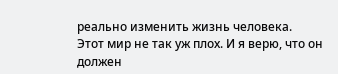реально изменить жизнь человека.
Этот мир не так уж плох. И я верю, что он должен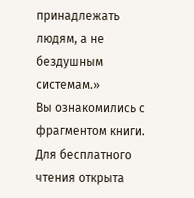принадлежать людям, а не бездушным системам.»
Вы ознакомились с фрагментом книги.
Для бесплатного чтения открыта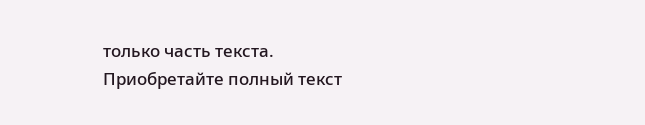только часть текста.
Приобретайте полный текст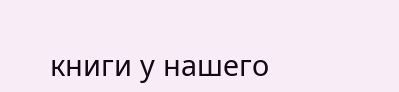книги у нашего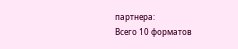партнера:
Всего 10 форматов